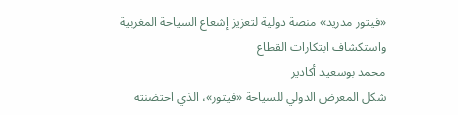«فيتور مدريد» منصة دولية لتعزيز إشعاع السياحة المغربية واستكشاف ابتكارات القطاع
محمد بوسعيد أكادير
شكل المعرض الدولي للسياحة «فيتور»، الذي احتضنته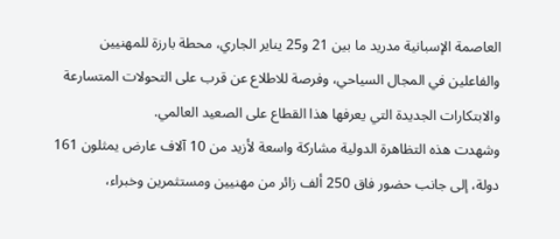العاصمة الإسبانية مدريد ما بين 21 و25 يناير الجاري، محطة بارزة للمهنيين والفاعلين في المجال السياحي، وفرصة للاطلاع عن قرب على التحولات المتسارعة والابتكارات الجديدة التي يعرفها هذا القطاع على الصعيد العالمي.
وشهدت هذه التظاهرة الدولية مشاركة واسعة لأزيد من 10 آلاف عارض يمثلون 161 دولة، إلى جانب حضور فاق 250 ألف زائر من مهنيين ومستثمرين وخبراء،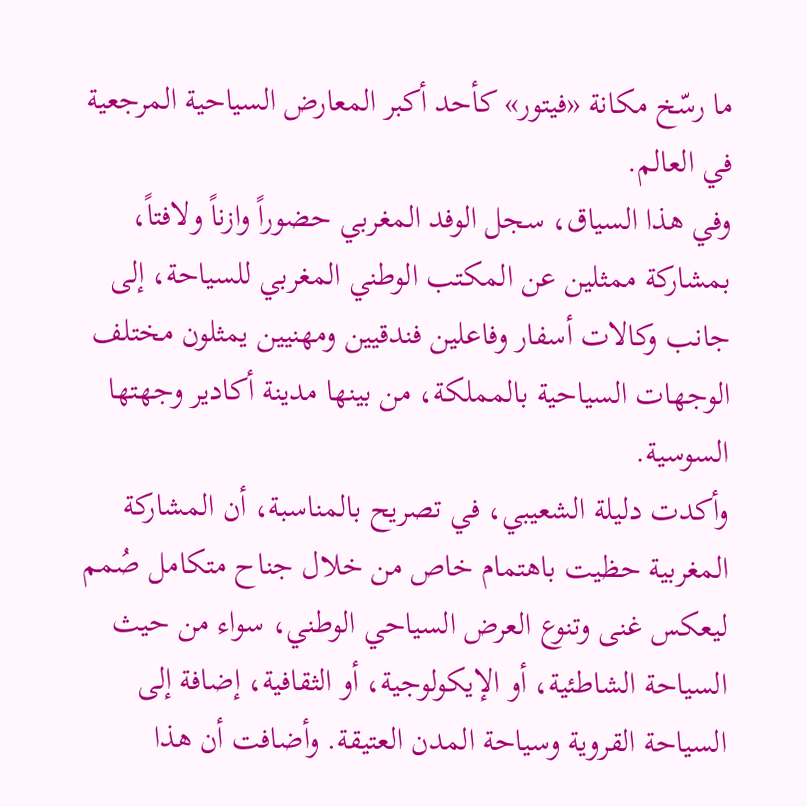ما رسّخ مكانة «فيتور» كأحد أكبر المعارض السياحية المرجعية في العالم.
وفي هذا السياق، سجل الوفد المغربي حضوراً وازناً ولافتاً، بمشاركة ممثلين عن المكتب الوطني المغربي للسياحة، إلى جانب وكالات أسفار وفاعلين فندقيين ومهنيين يمثلون مختلف الوجهات السياحية بالمملكة، من بينها مدينة أكادير وجهتها السوسية.
وأكدت دليلة الشعيبي، في تصريح بالمناسبة، أن المشاركة المغربية حظيت باهتمام خاص من خلال جناح متكامل صُمم ليعكس غنى وتنوع العرض السياحي الوطني، سواء من حيث السياحة الشاطئية، أو الإيكولوجية، أو الثقافية، إضافة إلى السياحة القروية وسياحة المدن العتيقة. وأضافت أن هذا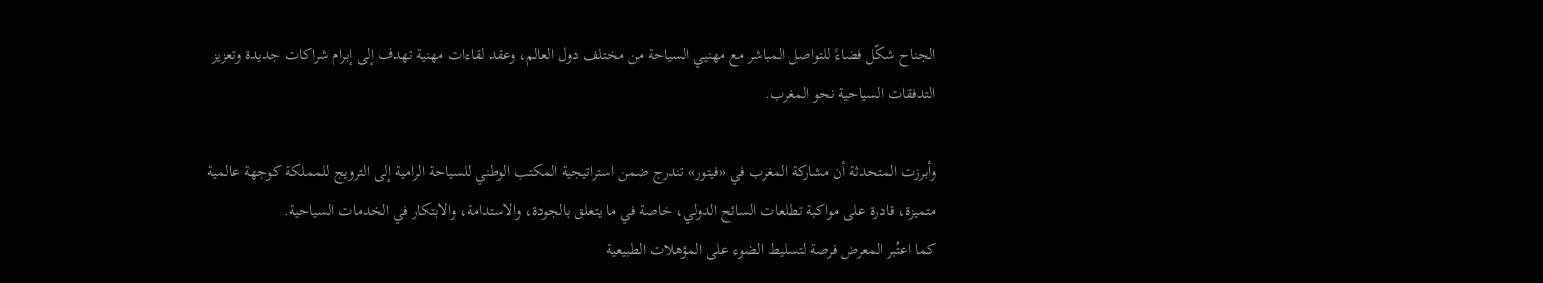الجناح شكّل فضاءً للتواصل المباشر مع مهنيي السياحة من مختلف دول العالم، وعقد لقاءات مهنية تهدف إلى إبرام شراكات جديدة وتعزيز التدفقات السياحية نحو المغرب.

وأبرزت المتحدثة أن مشاركة المغرب في «فيتور» تندرج ضمن استراتيجية المكتب الوطني للسياحة الرامية إلى الترويج للمملكة كوجهة عالمية متميزة، قادرة على مواكبة تطلعات السائح الدولي، خاصة في ما يتعلق بالجودة، والاستدامة، والابتكار في الخدمات السياحية.
كما اعتُبر المعرض فرصة لتسليط الضوء على المؤهلات الطبيعية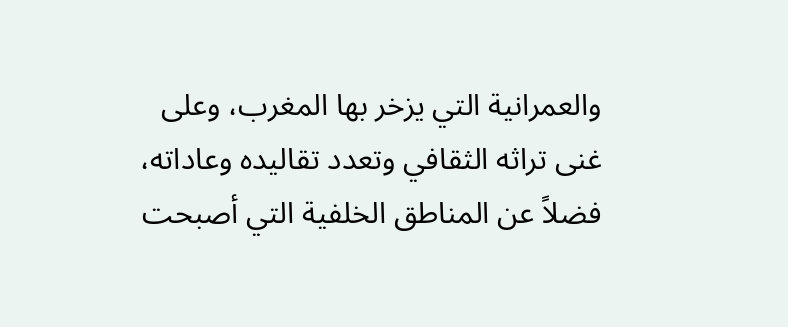والعمرانية التي يزخر بها المغرب، وعلى غنى تراثه الثقافي وتعدد تقاليده وعاداته، فضلاً عن المناطق الخلفية التي أصبحت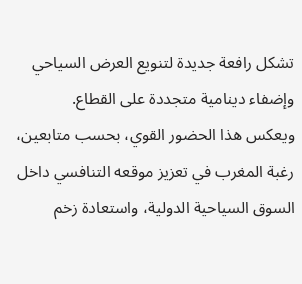تشكل رافعة جديدة لتنويع العرض السياحي وإضفاء دينامية متجددة على القطاع.
ويعكس هذا الحضور القوي، بحسب متابعين، رغبة المغرب في تعزيز موقعه التنافسي داخل السوق السياحية الدولية، واستعادة زخم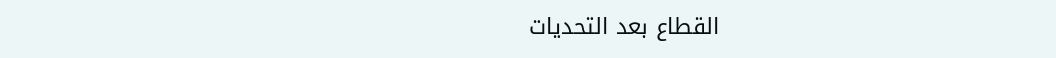القطاع بعد التحديات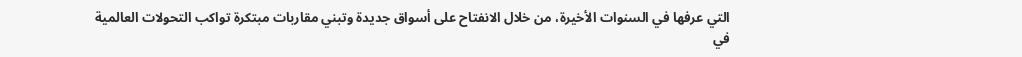التي عرفها في السنوات الأخيرة، من خلال الانفتاح على أسواق جديدة وتبني مقاربات مبتكرة تواكب التحولات العالمية في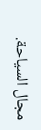مجال السياحة.